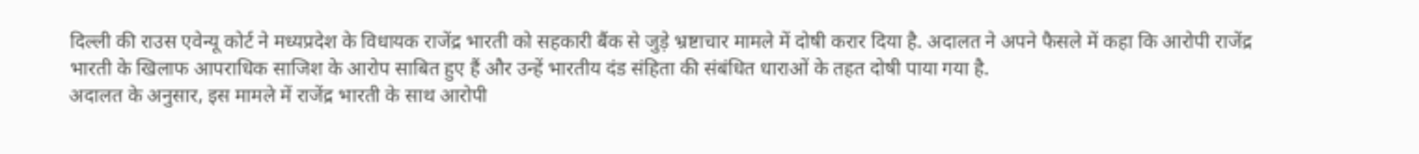दिल्ली की राउस एवेन्यू कोर्ट ने मध्यप्रदेश के विधायक राजेंद्र भारती को सहकारी बैंक से जुड़े भ्रष्टाचार मामले में दोषी करार दिया है. अदालत ने अपने फैसले में कहा कि आरोपी राजेंद्र भारती के खिलाफ आपराधिक साजिश के आरोप साबित हुए हैं और उन्हें भारतीय दंड संहिता की संबंधित धाराओं के तहत दोषी पाया गया है.
अदालत के अनुसार, इस मामले में राजेंद्र भारती के साथ आरोपी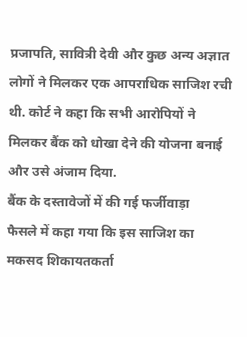प्रजापति, सावित्री देवी और कुछ अन्य अज्ञात लोगों ने मिलकर एक आपराधिक साजिश रची थी. कोर्ट ने कहा कि सभी आरोपियों ने मिलकर बैंक को धोखा देने की योजना बनाई और उसे अंजाम दिया.
बैंक के दस्तावेजों में की गई फर्जीवाड़ा
फैसले में कहा गया कि इस साजिश का मकसद शिकायतकर्ता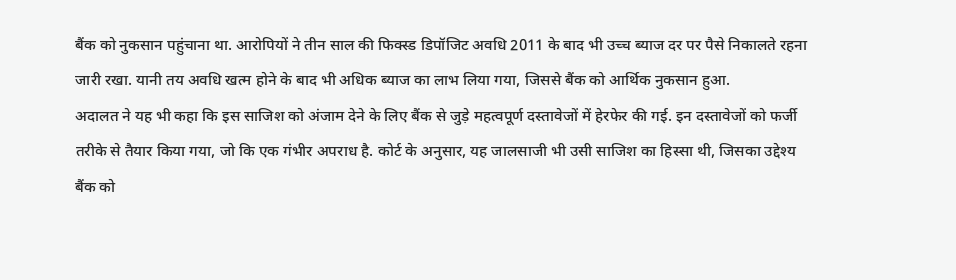बैंक को नुकसान पहुंचाना था. आरोपियों ने तीन साल की फिक्स्ड डिपॉजिट अवधि 2011 के बाद भी उच्च ब्याज दर पर पैसे निकालते रहना जारी रखा. यानी तय अवधि खत्म होने के बाद भी अधिक ब्याज का लाभ लिया गया, जिससे बैंक को आर्थिक नुकसान हुआ.
अदालत ने यह भी कहा कि इस साजिश को अंजाम देने के लिए बैंक से जुड़े महत्वपूर्ण दस्तावेजों में हेरफेर की गई. इन दस्तावेजों को फर्जी तरीके से तैयार किया गया, जो कि एक गंभीर अपराध है. कोर्ट के अनुसार, यह जालसाजी भी उसी साजिश का हिस्सा थी, जिसका उद्देश्य बैंक को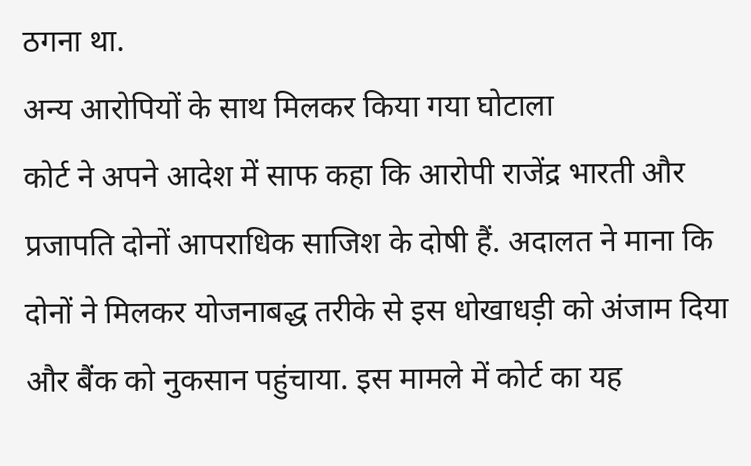ठगना था.
अन्य आरोपियों के साथ मिलकर किया गया घोटाला
कोर्ट ने अपने आदेश में साफ कहा कि आरोपी राजेंद्र भारती और प्रजापति दोनों आपराधिक साजिश के दोषी हैं. अदालत ने माना कि दोनों ने मिलकर योजनाबद्ध तरीके से इस धोखाधड़ी को अंजाम दिया और बैंक को नुकसान पहुंचाया. इस मामले में कोर्ट का यह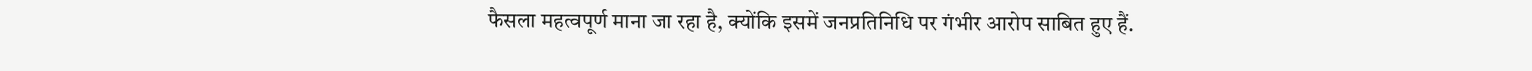फैसला महत्वपूर्ण माना जा रहा है, क्योंकि इसमें जनप्रतिनिधि पर गंभीर आरोप साबित हुए हैं.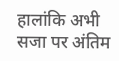हालांकि अभी सजा पर अंतिम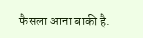फैसला आना बाकी है.